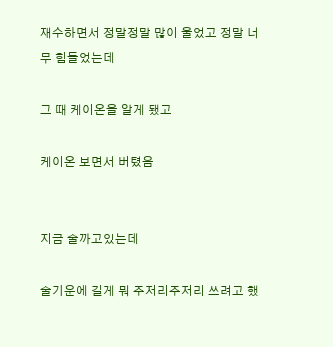재수하면서 정말정말 많이 울었고 정말 너무 힘들었는데

그 때 케이온을 알게 됐고

케이온 보면서 버텼음


지금 술까고있는데

술기운에 길게 뭐 주저리주저리 쓰려고 했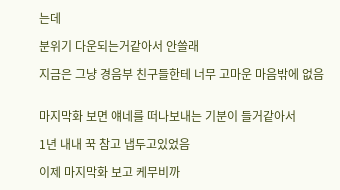는데

분위기 다운되는거같아서 안쓸래

지금은 그냥 경음부 친구들한테 너무 고마운 마음밖에 없음


마지막화 보면 얘네를 떠나보내는 기분이 들거같아서

1년 내내 꾹 참고 냅두고있었음

이제 마지막화 보고 케무비까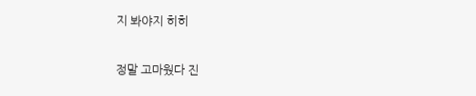지 봐야지 히히

정말 고마웠다 진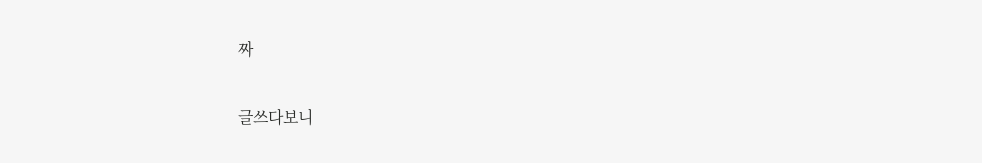짜

글쓰다보니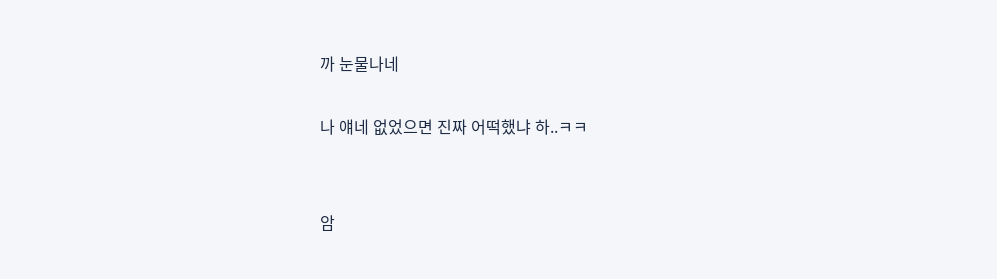까 눈물나네

나 얘네 없었으면 진짜 어떡했냐 하..ㅋㅋ


암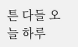튼 다들 오늘 하루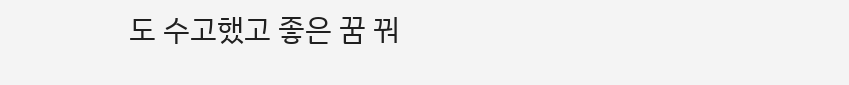도 수고했고 좋은 꿈 꿔